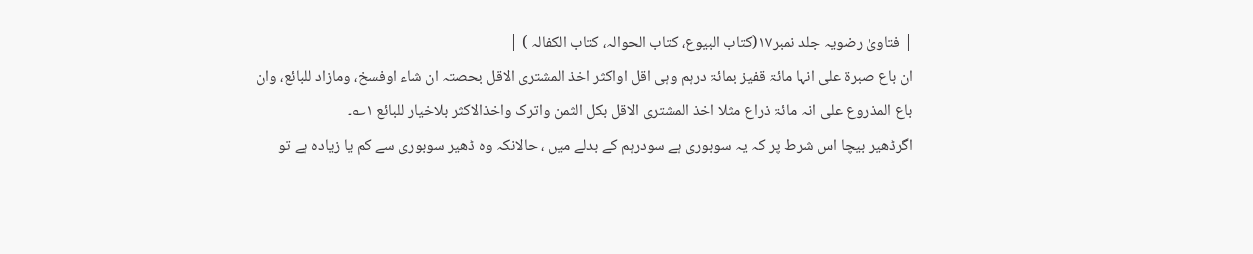| فتاویٰ رضویہ جلد نمبر۱۷(کتاب البیوع، کتاب الحوالہ، کتاب الکفالہ ) |
ان باع صبرۃ علی انہا مائۃ قفیز بمائۃ درہم وہی اقل اواکثر اخذ المشتری الاقل بحصتہ ان شاء اوفسخ، ومازاد للبائع، وان باع المذروع علی انہ مائۃ ذراع مثلا اخذ المشتری الاقل بکل الثمن واترک واخذالاکثر بلاخیار للبائع ۱؎۔
اگرڈھیر بیچا اس شرط پر کہ یہ سوبوری ہے سودرہم کے بدلے میں ، حالانکہ وہ ڈھیر سوبوری سے کم یا زیادہ ہے تو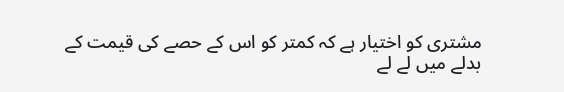مشتری کو اختیار ہے کہ کمتر کو اس کے حصے کی قیمت کے بدلے میں لے لے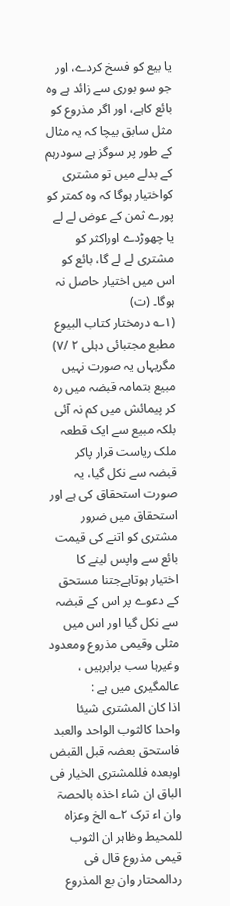یا بیع کو فسخ کردے، اور جو سو بوری سے زائد ہے وہ بائع کاہے، اور اگر مذروع کو مثل سابق بیچا کہ یہ مثال کے طور پر سوگز ہے سودرہم کے بدلے میں تو مشتری کواختیار ہوگا کہ وہ کمتر کو پورے ثمن کے عوض لے لے یا چھوڑدے اوراکثر کو مشتری لے لے گا، بائع کو اس میں اختیار حاصل نہ ہوگا۔ (ت)
(۱؎ درمختار کتاب البیوع مطبع مجتبائی دہلی ۲ /۷)
مگریہاں یہ صورت نہیں مبیع بتمامہ قبضہ میں رہ کر پیمائش میں کم نہ آئی بلکہ مبیع سے ایک قطعہ ملک ریاست قرار پاکر قبضہ سے نکل گیا، یہ صورت استحقاق کی ہے اور استحقاق میں ضرور مشتری کو اتنے کی قیمت بائع سے واپس لینے کا اختیار ہوتاہےجتنا مستحق کے دعوے پر اس کے قبضہ سے نکل گیا اور اس میں مثلی وقیمی مذروع ومعدود وغیرہا سب برابرہیں ،
عالمگیری میں ہے :
اذا کان المشتری شیئا واحدا کالثوب الواحد والعبد فاستحق بعضہ قبل القبض اوبعدہ فللمشتری الخیار فی الباق ان شاء اخذہ بالحصۃ وان اء ترک ۲؎ الخ وعزاہ للمحیط وظاہر ان الثوب قیمی مذروع قال فی ردالمحتار وان بع المذروع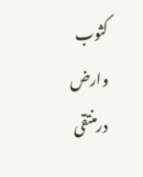کثوب وارض درمنتقی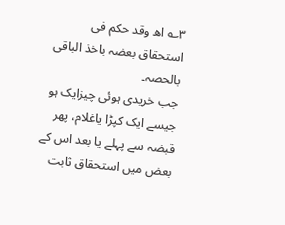۳؎ اھ وقد حکم فی استحقاق بعضہ باخذ الباقی بالحصہ۔
جب خریدی ہوئی چیزایک ہو جیسے ایک کپڑا یاغلام، پھر قبضہ سے پہلے یا بعد اس کے بعض میں استحقاق ثابت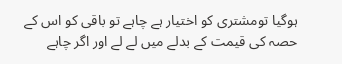ہوگیا تومشتری کو اختیار ہے چاہے تو باقی کو اس کے حصہ کی قیمت کے بدلے میں لے لے اور اگر چاہے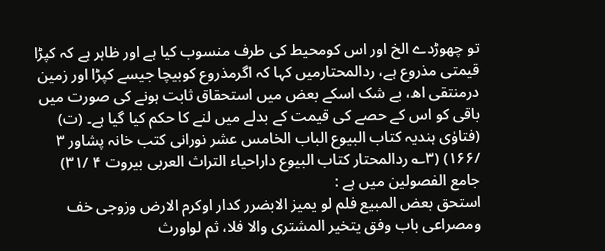تو چھوڑدے الخ اور اس کومحیط کی طرف منسوب کیا ہے اور ظاہر ہے کہ کپڑا قیمتی مذروع ہے، ردالمحتارمیں کہا کہ اگرمذروع کوبیچا جیسے کپڑا اور زمین درمنتقی اھ، بے شک اسکے بعض میں استحقاق ثابت ہونے کی صورت میں باقی کو اس کے حصے کی قیمت کے بدلے میں لنے کا حکم کیا گیا ہے۔ (ت)
(فتاوٰی ہندیہ کتاب البیوع الباب الخامس عشر نورانی کتب خانہ پشاور ۳ /۱۶۶) (۳؎ ردالمحتار کتاب البیوع داراحیاء التراث العربی بیروت ۴ /۳۱)
جامع الفصولین میں ہے :
استحق بعض المبیع فلم لو یمیز الابضرر کدار اوکرم الارض وزوجی خف ومصراعی باب وفق یتخیر المشتری والا فلا، ثم لواورث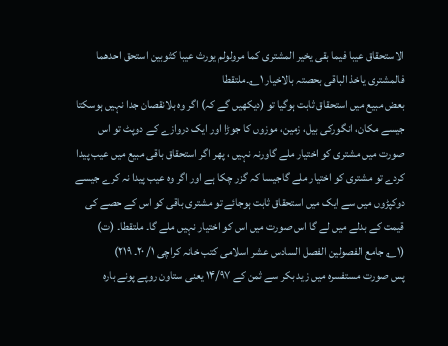الاستحقاق عیبا فیما بقی یخیر المشتری کما مرولولم یورث عیبا کثوبین استحق احدھما فالمشتری یاخذ الباقی بحصتہ بالاخیار ۱؎۔ملتقطا
بعض مبیع میں استحقاق ثابت ہوگیا تو (دیکھیں گے کہ) اگر وہ بلانقصان جدا نہیں ہوسکتا جیسے مکان، انگورکی بیل، زمین، موزوں کا جوڑا اور ایک دروازے کے دوپٹ تو اس صورت میں مشتری کو اختیار ملے گاورنہ نہیں ، پھر اگر استحقاق باقی مبیع میں عیب پیدا کردے تو مشتری کو اختیار ملے گاجیسا کہ گزر چکا ہے اور اگر وہ عیب پیدا نہ کرے جیسے دوکپڑوں میں سے ایک میں استحقاق ثابت ہوجائے تو مشتری باقی کو اس کے حصے کی قیمت کے بدلے میں لے گا اس صورت میں اس کو اختیار نہیں ملے گا۔ ملتقطا۔ (ت)
(۱؎ جامع الفصولین الفصل السادس عشر اسلامی کتب خانہ کراچی ۱/ ۲۰۔ ۲۱۹)
پس صورت مستفسرہ میں زید بکر سے ثمن کے ۱۴/۹۷ یعنی ستاون روپے پونے بارہ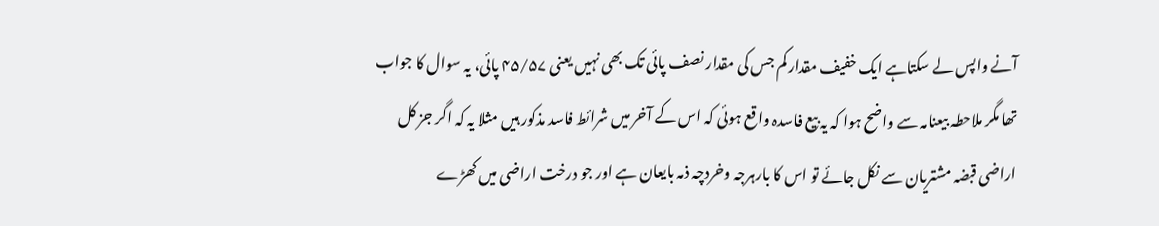آنے واپس لے سکتاہے ایک خفیف مقدار کم جس کی مقدار نصف پائی تک بھی نہیں یعنی ۴۵/۵۷ پائی، یہ سوال کا جواب تھا مگر ملاحطہ بیعنامہ سے واضح ہوا کہ یہ بیع فاسدہ واقع ہوئی کہ اس کے آخر میں شرائط فاسد مذکور ہیں مثلا یہ کہ اگر جز کل اراضی قبضہ مشتریان سے نکل جائے تو اس کا بارہرجہ وخردچہ ذمہ بایعان ہے اور جو درخت اراضی میں کھڑے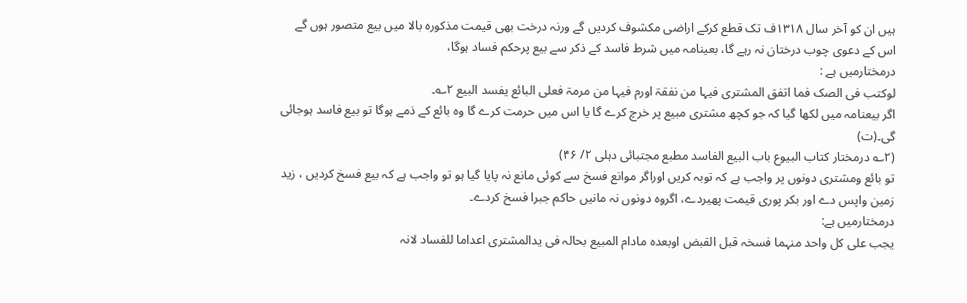ہیں ان کو آخر سال ۱۳۱۸ف تک قطع کرکے اراضی مکشوف کردیں گے ورنہ درخت بھی قیمت مذکورہ بالا میں بیع متصور ہوں گے اس کے دعوی چوب درختان نہ رہے گا، بعینامہ میں شرط فاسد کے ذکر سے بیع پرحکم فساد ہوگا،
درمختارمیں ہے :
لوکتب فی الصک فما اتفق المشتری فیہا من نفقۃ اورم فیہا من مرمۃ فعلی البائع یفسد البیع ۲؎۔
اگر بیعنامہ میں لکھا گیا کہ جو کچھ مشتری مبیع پر خرچ کرے گا یا اس میں حرمت کرے گا وہ بائع کے ذمے ہوگا تو بیع فاسد ہوجائی گی۔(ت)
(۲؎ درمختار کتاب البیوع باب البیع الفاسد مطبع مجتبائی دہلی ۲/ ۴۶)
تو بائع ومشتری دونوں پر واجب ہے کہ توبہ کریں اوراگر موانع فسخ سے کوئی مانع نہ پایا گیا ہو تو واجب ہے کہ بیع فسخ کردیں ، زید زمین واپس دے اور بکر پوری قیمت پھیردے، اگروہ دونوں نہ مانیں حاکم جبرا فسخ کردے۔
درمختارمیں ہے:
یجب علی کل واحد منہما فسخہ قبل القبض اوبعدہ مادام المبیع بحالہ فی یدالمشتری اعداما للفساد لانہ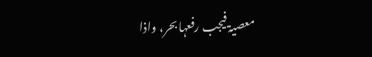معصیۃ فیجب رفعہا بحر، واذا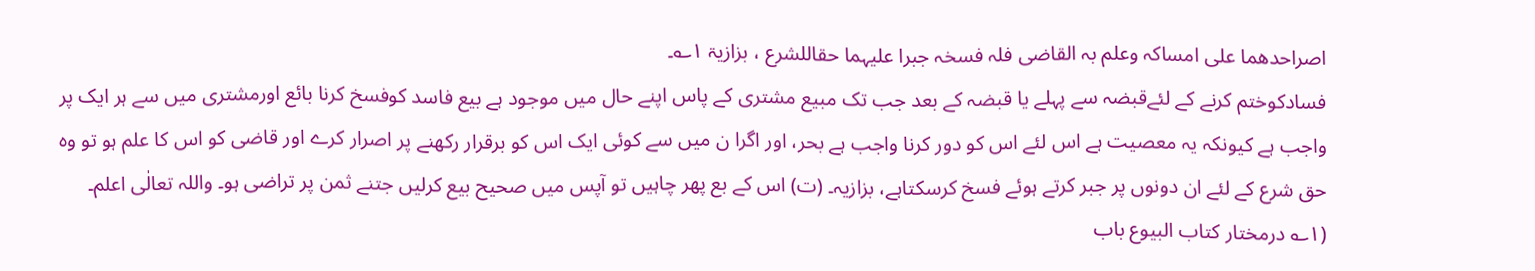اصراحدھما علی امساکہ وعلم بہ القاضی فلہ فسخہ جبرا علیہما حقاللشرع ، بزازیۃ ۱؎۔
فسادکوختم کرنے کے لئےقبضہ سے پہلے یا قبضہ کے بعد جب تک مبیع مشتری کے پاس اپنے حال میں موجود ہے بیع فاسد کوفسخ کرنا بائع اورمشتری میں سے ہر ایک پر واجب ہے کیونکہ یہ معصیت ہے اس لئے اس کو دور کرنا واجب ہے بحر، اور اگرا ن میں سے کوئی ایک اس کو برقرار رکھنے پر اصرار کرے اور قاضی کو اس کا علم ہو تو وہ حق شرع کے لئے ان دونوں پر جبر کرتے ہوئے فسخ کرسکتاہے، بزازیہ۔ (ت) اس کے بع پھر چاہیں تو آپس میں صحیح بیع کرلیں جتنے ثمن پر تراضی ہو۔ واللہ تعالٰی اعلم۔
(۱؎ درمختار کتاب البیوع باب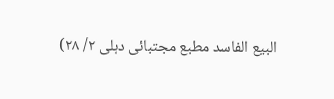البیع الفاسد مطبع مجتبائی دہلی ۲/ ۲۸)